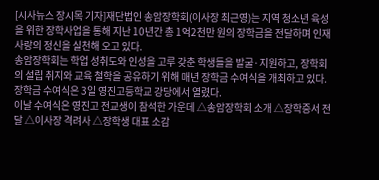[시사뉴스 장시목 기자]재단법인 송암장학회(이사장 최근영)는 지역 청소년 육성을 위한 장학사업을 통해 지난 10년간 총 1억2천만 원의 장학금을 전달하며 인재 사랑의 정신을 실천해 오고 있다.
송암장학회는 학업 성취도와 인성을 고루 갖춘 학생들을 발굴·지원하고, 장학회의 설립 취지와 교육 철학을 공유하기 위해 매년 장학금 수여식을 개최하고 있다. 장학금 수여식은 3일 영진고등학교 강당에서 열렸다.
이날 수여식은 영진고 전교생이 참석한 가운데 △송암장학회 소개 △장학증서 전달 △이사장 격려사 △장학생 대표 소감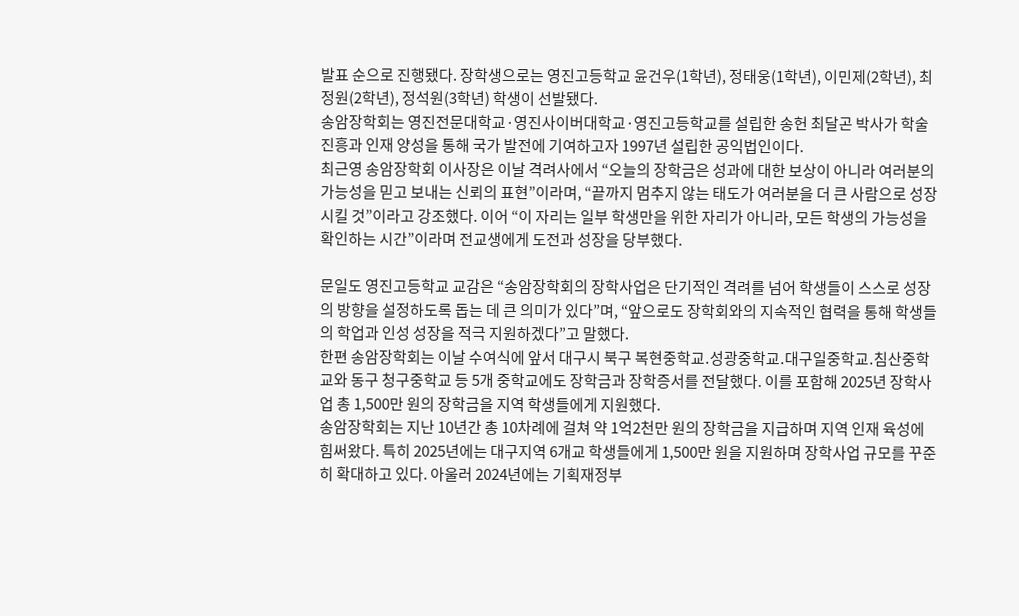발표 순으로 진행됐다. 장학생으로는 영진고등학교 윤건우(1학년), 정태웅(1학년), 이민제(2학년), 최정원(2학년), 정석원(3학년) 학생이 선발됐다.
송암장학회는 영진전문대학교·영진사이버대학교·영진고등학교를 설립한 송헌 최달곤 박사가 학술 진흥과 인재 양성을 통해 국가 발전에 기여하고자 1997년 설립한 공익법인이다.
최근영 송암장학회 이사장은 이날 격려사에서 “오늘의 장학금은 성과에 대한 보상이 아니라 여러분의 가능성을 믿고 보내는 신뢰의 표현”이라며, “끝까지 멈추지 않는 태도가 여러분을 더 큰 사람으로 성장시킬 것”이라고 강조했다. 이어 “이 자리는 일부 학생만을 위한 자리가 아니라, 모든 학생의 가능성을 확인하는 시간”이라며 전교생에게 도전과 성장을 당부했다.

문일도 영진고등학교 교감은 “송암장학회의 장학사업은 단기적인 격려를 넘어 학생들이 스스로 성장의 방향을 설정하도록 돕는 데 큰 의미가 있다”며, “앞으로도 장학회와의 지속적인 협력을 통해 학생들의 학업과 인성 성장을 적극 지원하겠다”고 말했다.
한편 송암장학회는 이날 수여식에 앞서 대구시 북구 복현중학교․성광중학교․대구일중학교․침산중학교와 동구 청구중학교 등 5개 중학교에도 장학금과 장학증서를 전달했다. 이를 포함해 2025년 장학사업 총 1,500만 원의 장학금을 지역 학생들에게 지원했다.
송암장학회는 지난 10년간 총 10차례에 걸쳐 약 1억2천만 원의 장학금을 지급하며 지역 인재 육성에 힘써왔다. 특히 2025년에는 대구지역 6개교 학생들에게 1,500만 원을 지원하며 장학사업 규모를 꾸준히 확대하고 있다. 아울러 2024년에는 기획재정부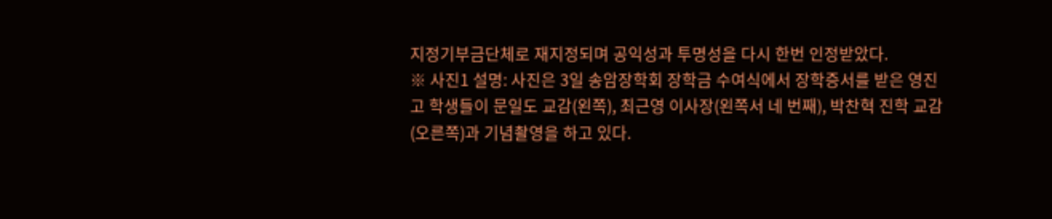지정기부금단체로 재지정되며 공익성과 투명성을 다시 한번 인정받았다.
※ 사진1 설명: 사진은 3일 송암장학회 장학금 수여식에서 장학증서를 받은 영진고 학생들이 문일도 교감(왼쪽), 최근영 이사장(왼쪽서 네 번째), 박찬혁 진학 교감(오른쪽)과 기념촬영을 하고 있다.